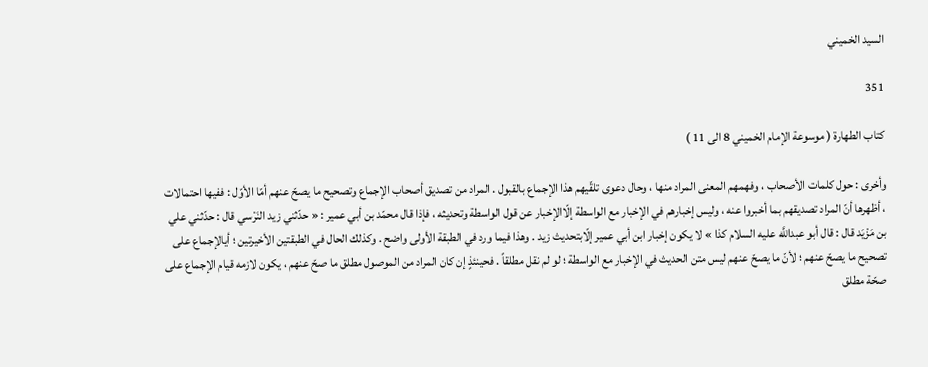السيد الخميني

351

كتاب الطهارة ( موسوعة الإمام الخميني 8 الى 11 )

وأخرى : حول كلمات الأصحاب ، وفهمهم المعنى المراد منها ، وحال دعوى تلقّيهم هذا الإجماع بالقبول . المراد من تصديق أصحاب الإجماع وتصحيح ما يصحّ عنهم أمّا الأوّل : ففيها احتمالات ، أظهرها أنّ المراد تصديقهم بما أخبروا عنه ، وليس إخبارهم في الإخبار مع الواسطة إلّاالإخبار عن قول الواسطة وتحديثه ، فإذا قال محمّد بن أبي عمير : « حدّثني زيد النَرْسي قال : حدّثني علي بن مَزْيَد قال : قال أبو عبداللَّه عليه السلام كذا » لا يكون إخبار ابن أبي عمير إلّابتحديث زيد . وهذا فيما ورد في الطبقة الأولى واضح . وكذلك الحال في الطبقتين الأخيرتين ؛ أيالإجماع على تصحيح ما يصحّ عنهم ؛ لأنّ ما يصحّ عنهم ليس متن الحديث في الإخبار مع الواسطة ؛ لو لم نقل مطلقاً . فحينئذٍ إن كان المراد من الموصول مطلق ما صحّ عنهم ، يكون لازمه قيام الإجماع على صحّة مطلق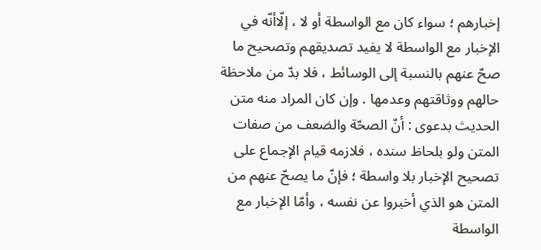إخبارهم ؛ سواء كان مع الواسطة أو لا ، إلّاأنّه في الإخبار مع الواسطة لا يفيد تصديقهم وتصحيح ما صحّ عنهم بالنسبة إلى الوسائط ، فلا بدّ من ملاحظة حالهم ووثاقتهم وعدمها . وإن كان المراد منه متن الحديث بدعوى : أنّ الصحّة والضعف من صفات المتن ولو بلحاظ سنده ، فلازمه قيام الإجماع على تصحيح الإخبار بلا واسطة ؛ فإنّ ما يصحّ عنهم من المتن هو الذي أخبروا عن نفسه ، وأمّا الإخبار مع الواسطة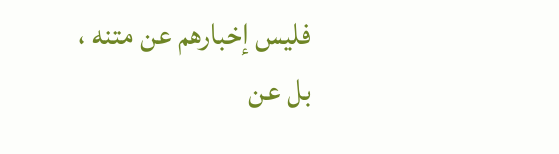فليس إخبارهم عن متنه ، بل عن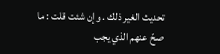تحديث الغير ذلك . وإن شئت قلت : ما صحّ عنهم الذي يجب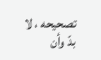تصحيحه ، لا بدّ وأن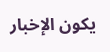يكون الإخبار